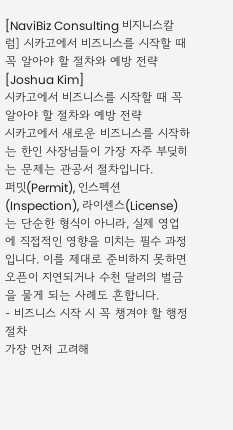[NaviBiz Consulting 비지니스칼럼] 시카고에서 비즈니스를 시작할 때 꼭 알아야 할 절차와 예방 전략
[Joshua Kim]
시카고에서 비즈니스를 시작할 때 꼭 알아야 할 절차와 예방 전략
시카고에서 새로운 비즈니스를 시작하는 한인 사장님들이 가장 자주 부딪히는 문제는 관공서 절차입니다.
퍼밋(Permit), 인스펙션(Inspection), 라이센스(License)는 단순한 형식이 아니라, 실제 영업에 직접적인 영향을 미치는 필수 과정입니다. 이를 제대로 준비하지 못하면 오픈이 지연되거나 수천 달러의 벌금을 물게 되는 사례도 흔합니다.
- 비즈니스 시작 시 꼭 챙겨야 할 행정 절차
가장 먼저 고려해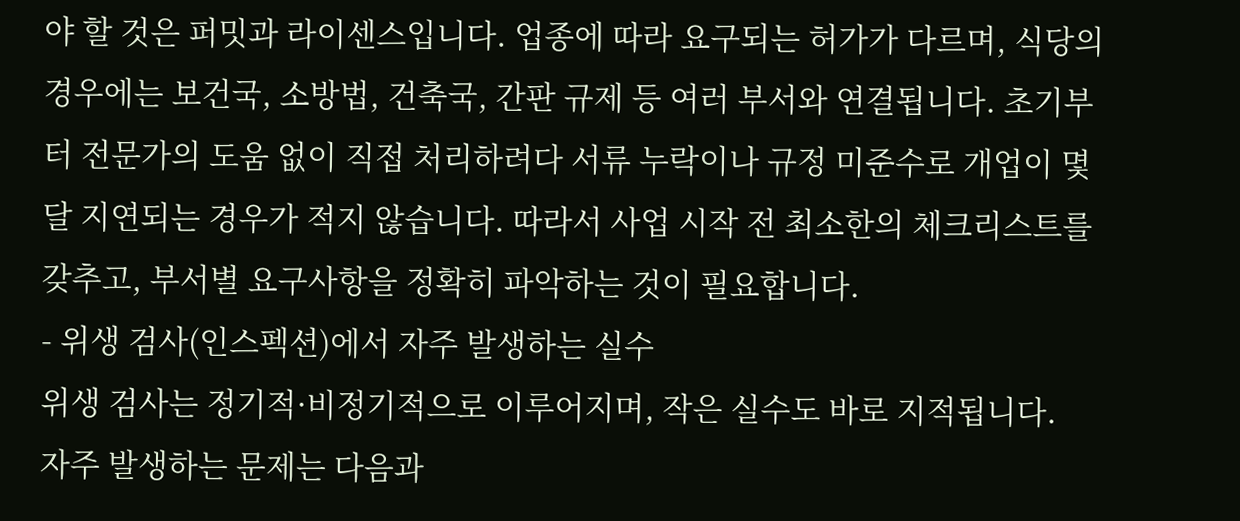야 할 것은 퍼밋과 라이센스입니다. 업종에 따라 요구되는 허가가 다르며, 식당의 경우에는 보건국, 소방법, 건축국, 간판 규제 등 여러 부서와 연결됩니다. 초기부터 전문가의 도움 없이 직접 처리하려다 서류 누락이나 규정 미준수로 개업이 몇 달 지연되는 경우가 적지 않습니다. 따라서 사업 시작 전 최소한의 체크리스트를 갖추고, 부서별 요구사항을 정확히 파악하는 것이 필요합니다.
- 위생 검사(인스펙션)에서 자주 발생하는 실수
위생 검사는 정기적·비정기적으로 이루어지며, 작은 실수도 바로 지적됩니다.
자주 발생하는 문제는 다음과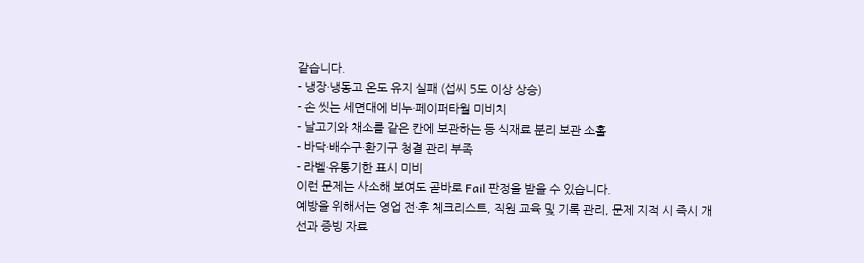같습니다.
- 냉장·냉동고 온도 유지 실패 (섭씨 5도 이상 상승)
- 손 씻는 세면대에 비누·페이퍼타월 미비치
- 날고기와 채소를 같은 칸에 보관하는 등 식재료 분리 보관 소홀
- 바닥·배수구·환기구 청결 관리 부족
- 라벨·유통기한 표시 미비
이런 문제는 사소해 보여도 곧바로 Fail 판정을 받을 수 있습니다.
예방을 위해서는 영업 전·후 체크리스트, 직원 교육 및 기록 관리, 문제 지적 시 즉시 개선과 증빙 자료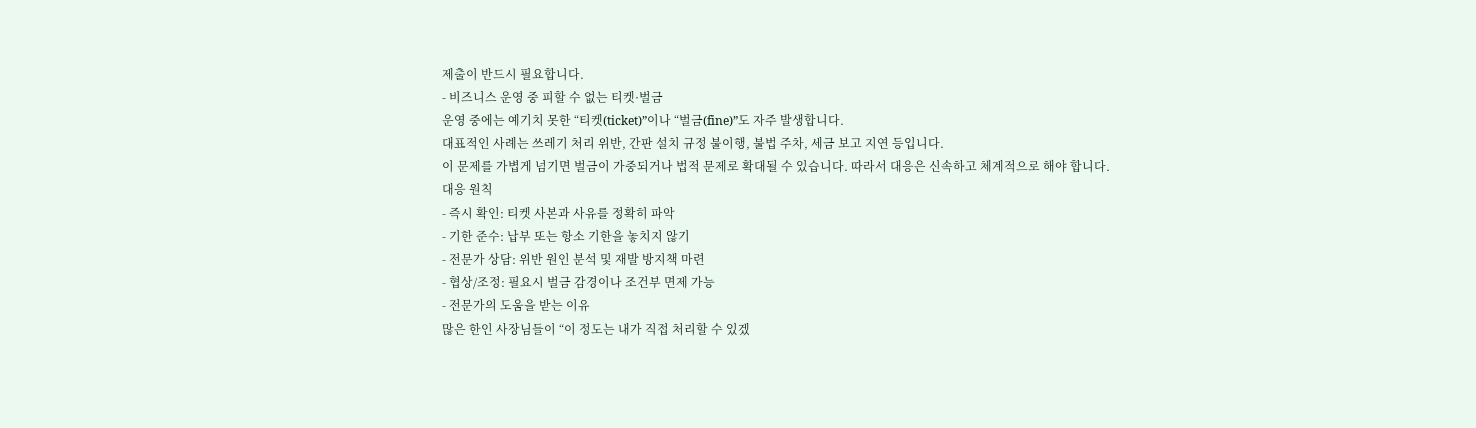제출이 반드시 필요합니다.
- 비즈니스 운영 중 피할 수 없는 티켓·벌금
운영 중에는 예기치 못한 “티켓(ticket)”이나 “벌금(fine)”도 자주 발생합니다.
대표적인 사례는 쓰레기 처리 위반, 간판 설치 규정 불이행, 불법 주차, 세금 보고 지연 등입니다.
이 문제를 가볍게 넘기면 벌금이 가중되거나 법적 문제로 확대될 수 있습니다. 따라서 대응은 신속하고 체계적으로 해야 합니다.
대응 원칙
- 즉시 확인: 티켓 사본과 사유를 정확히 파악
- 기한 준수: 납부 또는 항소 기한을 놓치지 않기
- 전문가 상담: 위반 원인 분석 및 재발 방지책 마련
- 협상/조정: 필요시 벌금 감경이나 조건부 면제 가능
- 전문가의 도움을 받는 이유
많은 한인 사장님들이 “이 정도는 내가 직접 처리할 수 있겠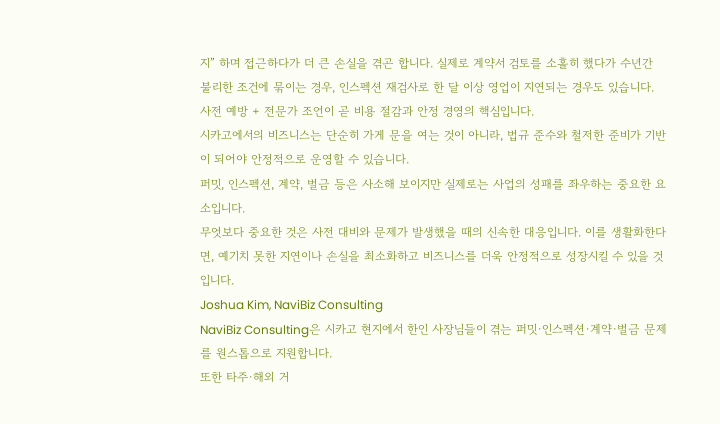지” 하며 접근하다가 더 큰 손실을 겪곤 합니다. 실제로 계약서 검토를 소홀히 했다가 수년간 불리한 조건에 묶이는 경우, 인스펙션 재검사로 한 달 이상 영업이 지연되는 경우도 있습니다.
사전 예방 + 전문가 조언이 곧 비용 절감과 안정 경영의 핵심입니다.
시카고에서의 비즈니스는 단순히 가게 문을 여는 것이 아니라, 법규 준수와 철저한 준비가 기반이 되어야 안정적으로 운영할 수 있습니다.
퍼밋, 인스펙션, 계약, 벌금 등은 사소해 보이지만 실제로는 사업의 성패를 좌우하는 중요한 요소입니다.
무엇보다 중요한 것은 사전 대비와 문제가 발생했을 때의 신속한 대응입니다. 이를 생활화한다면, 예기치 못한 지연이나 손실을 최소화하고 비즈니스를 더욱 안정적으로 성장시킬 수 있을 것입니다.
Joshua Kim, NaviBiz Consulting
NaviBiz Consulting은 시카고 현지에서 한인 사장님들이 겪는 퍼밋·인스펙션·계약·벌금 문제를 원스톱으로 지원합니다.
또한 타주·해외 거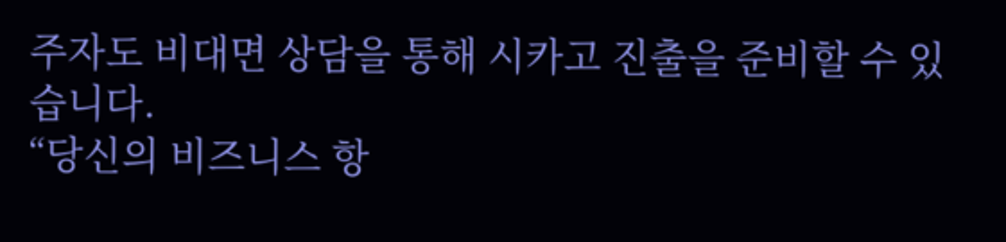주자도 비대면 상담을 통해 시카고 진출을 준비할 수 있습니다.
“당신의 비즈니스 항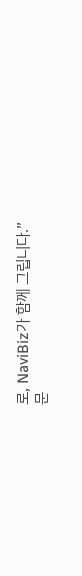로, NaviBiz가 함께 그립니다.”
문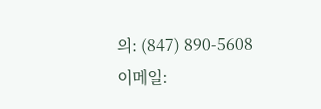의: (847) 890-5608
이메일: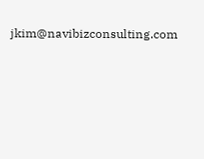jkim@navibizconsulting.com